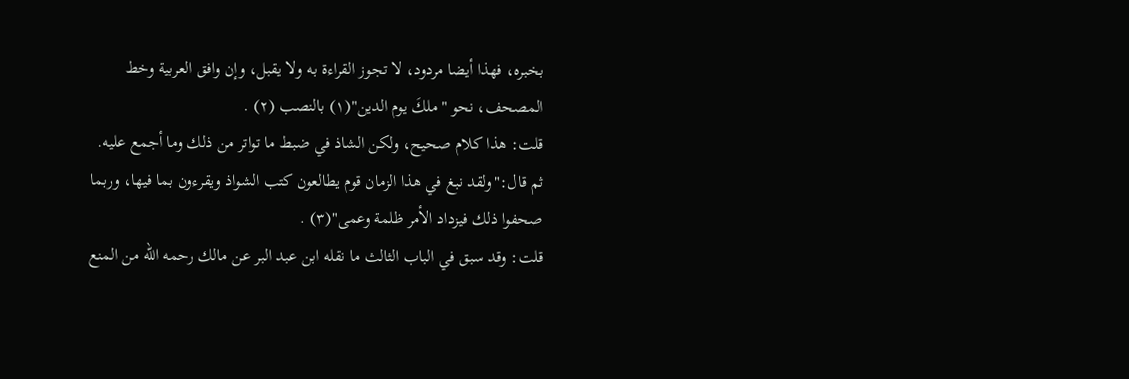بخبره، فهذا أيضا مردود، لا تجوز القراءة به ولا يقبل، وإن وافق العربية وخط المصحف، نحو "ملكَ يوم الدين"(١) بالنصب (٢) .
قلت: هذا كلام صحيح، ولكن الشاذ في ضبط ما تواتر من ذلك وما أجمع عليه.
ثم قال:"ولقد نبغ في هذا الزمان قوم يطالعون كتب الشواذ ويقرءون بما فيها، وربما صحفوا ذلك فيزداد الأمر ظلمة وعمى"(٣) .
قلت: وقد سبق في الباب الثالث ما نقله ابن عبد البر عن مالك رحمه الله من المنع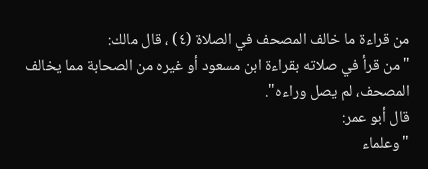من قراءة ما خالف المصحف في الصلاة (٤) ، قال مالك:
"من قرأ في صلاته بقراءة ابن مسعود أو غيره من الصحابة مما يخالف المصحف، لم يصل وراءه".
قال أبو عمر:
"وعلماء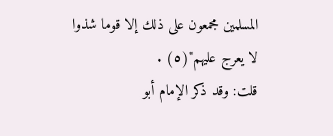المسلمين مجمعون على ذلك إلا قوما شذوا لا يعرج عليهم"(٥) .
قلت: وقد ذكر الإمام أبو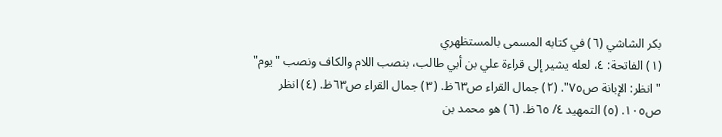بكر الشاشي (٦) في كتابه المسمى بالمستظهري
(١) الفاتحة: ٤، لعله يشير إلى قراءة علي بن أبي طالب، بنصب اللام والكاف ونصب "يوم" "انظر: الإبانة ص٧٥". (٢) جمال القراء ص٦٣ظ. (٣) جمال القراء ص٦٣ظ. (٤) انظر ص١٠٥. (٥) التمهيد ٤/ ٦٥ظ. (٦) هو محمد بن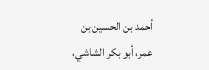أحمد بن الحسين بن عمر، أبو بكر الشاشي،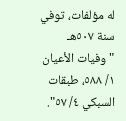له مؤلفات، توفي سنة ٥٠٧هـ "وفيات الأعيان ١/ ٥٨٨، طبقات السبكي ٤/ ٥٧".